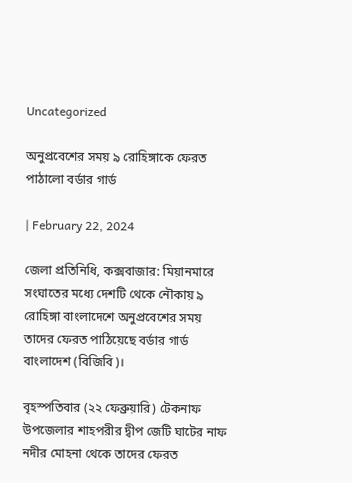Uncategorized

অনুপ্রবেশের সময় ৯ রোহিঙ্গাকে ফেরত পাঠালো বর্ডার গার্ড

| February 22, 2024

জেলা প্রতিনিধি, কক্সবাজার: মিয়ানমারে সংঘাতের মধ্যে দেশটি থেকে নৌকায় ৯ রোহিঙ্গা বাংলাদেশে অনুপ্রবেশের সময় তাদের ফেরত পাঠিয়েছে বর্ডার গার্ড বাংলাদেশ (বিজিবি)।

বৃহস্পতিবার (২২ ফেব্রুয়ারি) টেকনাফ উপজেলার শাহপরীর দ্বীপ জেটি ঘাটের নাফ নদীর মোহনা থেকে তাদের ফেরত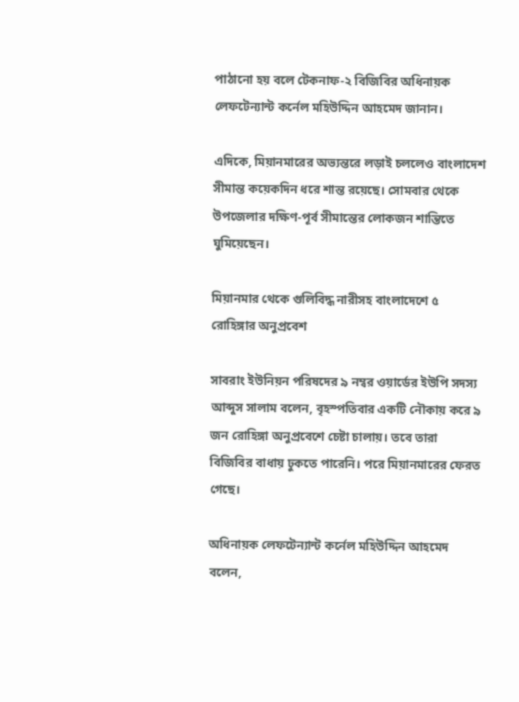পাঠানো হয় বলে টেকনাফ-২ বিজিবির অধিনায়ক লেফটেন্যান্ট কর্নেল মহিউদ্দিন আহমেদ জানান।

এদিকে, মিয়ানমারের অভ্যন্তরে লড়াই চললেও বাংলাদেশ সীমান্ত কয়েকদিন ধরে শান্ত রয়েছে। সোমবার থেকে উপজেলার দক্ষিণ-পূর্ব সীমান্তের লোকজন শান্তিতে ঘুমিয়েছেন।

মিয়ানমার থেকে গুলিবিদ্ধ নারীসহ বাংলাদেশে ৫ রোহিঙ্গার অনুপ্রবেশ

সাবরাং ইউনিয়ন পরিষদের ৯ নম্বর ওয়ার্ডের ইউপি সদস্য আব্দুস সালাম বলেন, বৃহস্পতিবার একটি নৌকায় করে ৯ জন রোহিঙ্গা অনুপ্রবেশে চেষ্টা চালায়। তবে তারা বিজিবির বাধায় ঢুকতে পারেনি। পরে মিয়ানমারের ফেরত গেছে।

অধিনায়ক লেফটেন্যান্ট কর্নেল মহিউদ্দিন আহমেদ বলেন,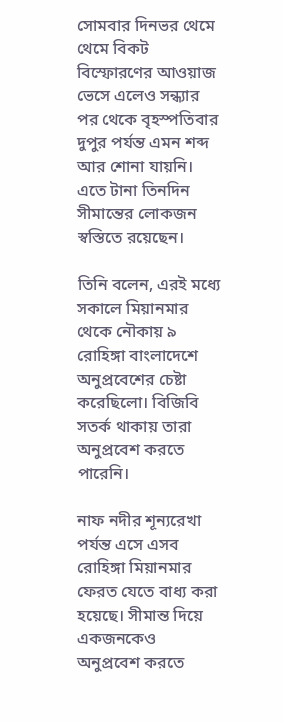সোমবার দিনভর থেমে থেমে বিকট বিস্ফোরণের আওয়াজ ভেসে এলেও সন্ধ্যার পর থেকে বৃহস্পতিবার দুপুর পর্যন্ত এমন শব্দ আর শোনা যায়নি। এতে টানা তিনদিন সীমান্তের লোকজন স্বস্তিতে রয়েছেন।

তিনি বলেন, এরই মধ্যে সকালে মিয়ানমার থেকে নৌকায় ৯ রোহিঙ্গা বাংলাদেশে অনুপ্রবেশের চেষ্টা করেছিলো। বিজিবি সতর্ক থাকায় তারা অনুপ্রবেশ করতে পারেনি।

নাফ নদীর শূন্যরেখা পর্যন্ত এসে এসব রোহিঙ্গা মিয়ানমার ফেরত যেতে বাধ্য করা হয়েছে। সীমান্ত দিয়ে একজনকেও অনুপ্রবেশ করতে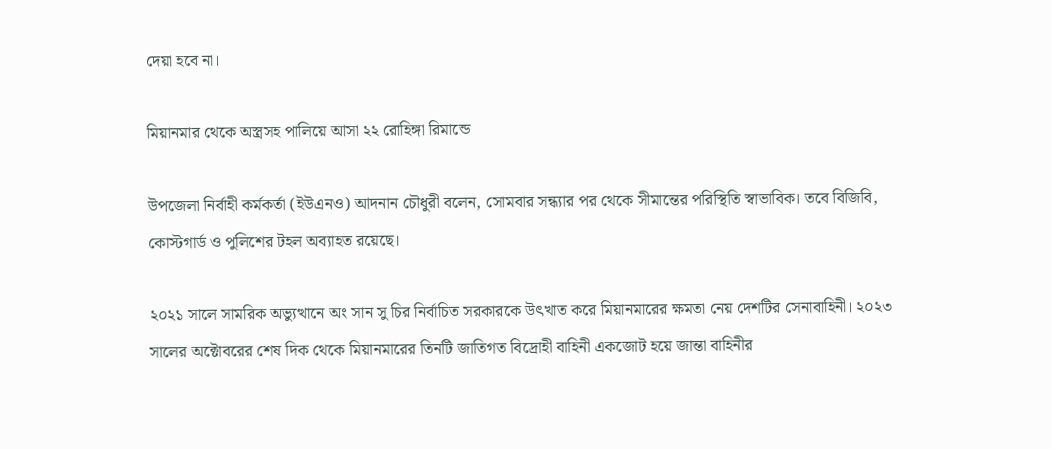দেয়া হবে না।

মিয়ানমার থেকে অস্ত্রসহ পালিয়ে আসা ২২ রোহিঙ্গা রিমান্ডে

উপজেলা নির্বাহী কর্মকর্তা (ইউএনও) আদনান চৌধুরী বলেন, সোমবার সন্ধ্যার পর থেকে সীমান্তের পরিস্থিতি স্বাভাবিক। তবে বিজিবি, কোস্টগার্ড ও পুলিশের টহল অব্যাহত রয়েছে।

২০২১ সালে সামরিক অভ্যুত্থানে অং সান সু চির নির্বাচিত সরকারকে উৎখাত করে মিয়ানমারের ক্ষমতা নেয় দেশটির সেনাবাহিনী। ২০২৩ সালের অক্টোবরের শেষ দিক থেকে মিয়ানমারের তিনটি জাতিগত বিদ্রোহী বাহিনী একজোট হয়ে জান্তা বাহিনীর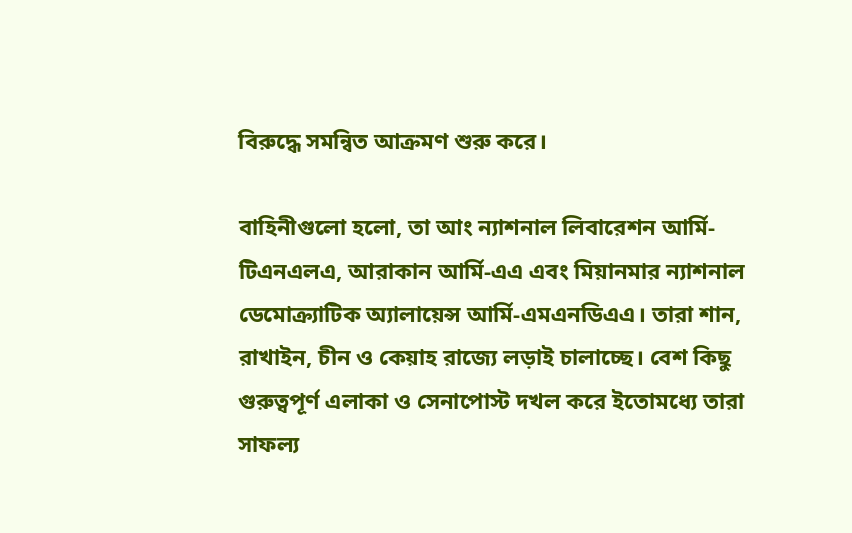বিরুদ্ধে সমন্বিত আক্রমণ শুরু করে।

বাহিনীগুলো হলো, তা আং ন্যাশনাল লিবারেশন আর্মি-টিএনএলএ, আরাকান আর্মি-এএ এবং মিয়ানমার ন্যাশনাল ডেমোক্র্যাটিক অ্যালায়েন্স আর্মি-এমএনডিএএ। তারা শান, রাখাইন, চীন ও কেয়াহ রাজ্যে লড়াই চালাচ্ছে। বেশ কিছু গুরুত্বপূর্ণ এলাকা ও সেনাপোস্ট দখল করে ইতোমধ্যে তারা সাফল্য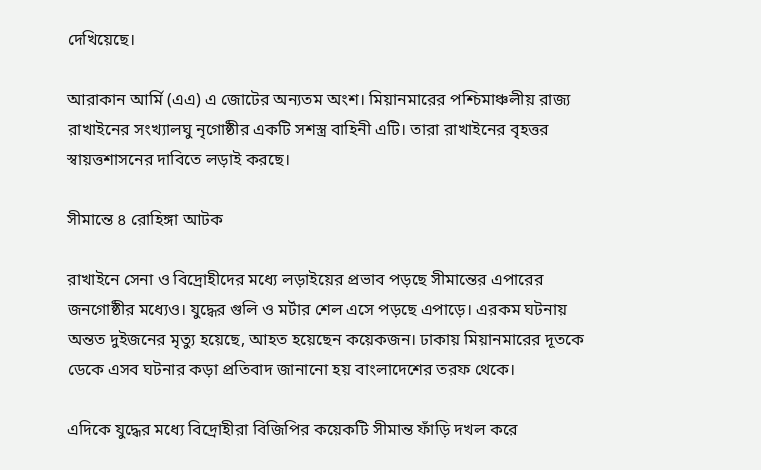দেখিয়েছে।

আরাকান আর্মি (এএ) এ জোটের অন্যতম অংশ। মিয়ানমারের পশ্চিমাঞ্চলীয় রাজ্য রাখাইনের সংখ্যালঘু নৃগোষ্ঠীর একটি সশস্ত্র বাহিনী এটি। তারা রাখাইনের বৃহত্তর স্বায়ত্তশাসনের দাবিতে লড়াই করছে।

সীমান্তে ৪ রোহিঙ্গা আটক

রাখাইনে সেনা ও বিদ্রোহীদের মধ্যে লড়াইয়ের প্রভাব পড়ছে সীমান্তের এপারের জনগোষ্ঠীর মধ্যেও। যুদ্ধের গুলি ও মর্টার শেল এসে পড়ছে এপাড়ে। এরকম ঘটনায় অন্তত দুইজনের মৃত্যু হয়েছে, আহত হয়েছেন কয়েকজন। ঢাকায় মিয়ানমারের দূতকে ডেকে এসব ঘটনার কড়া প্রতিবাদ জানানো হয় বাংলাদেশের তরফ থেকে।

এদিকে যুদ্ধের মধ্যে বিদ্রোহীরা বিজিপির কয়েকটি সীমান্ত ফাঁড়ি দখল করে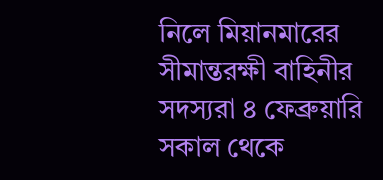নিলে মিয়ানমারের সীমান্তরক্ষী বাহিনীর সদস্যরা ৪ ফেব্রুয়ারি সকাল থেকে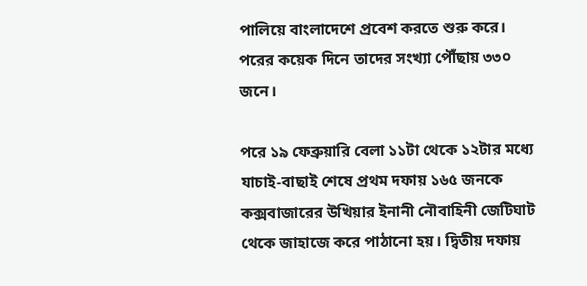পালিয়ে বাংলাদেশে প্রবেশ করতে শুরু করে। পরের কয়েক দিনে তাদের সংখ্যা পৌঁছায় ৩৩০ জনে।

পরে ১৯ ফেব্রুয়ারি বেলা ১১টা থেকে ১২টার মধ্যে যাচাই-বাছাই শেষে প্রথম দফায় ১৬৫ জনকে কক্সবাজারের উখিয়ার ইনানী নৌবাহিনী জেটিঘাট থেকে জাহাজে করে পাঠানো হয়। দ্বিতীয় দফায়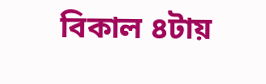বিকাল ৪টায়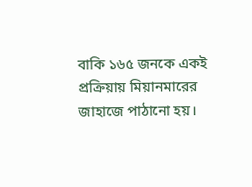বাকি ১৬৫ জনকে একই প্রক্রিয়ায় মিয়ানমারের জাহাজে পাঠানো হয়।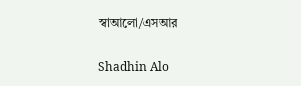স্বাআলো/এসআর

Shadhin Alo